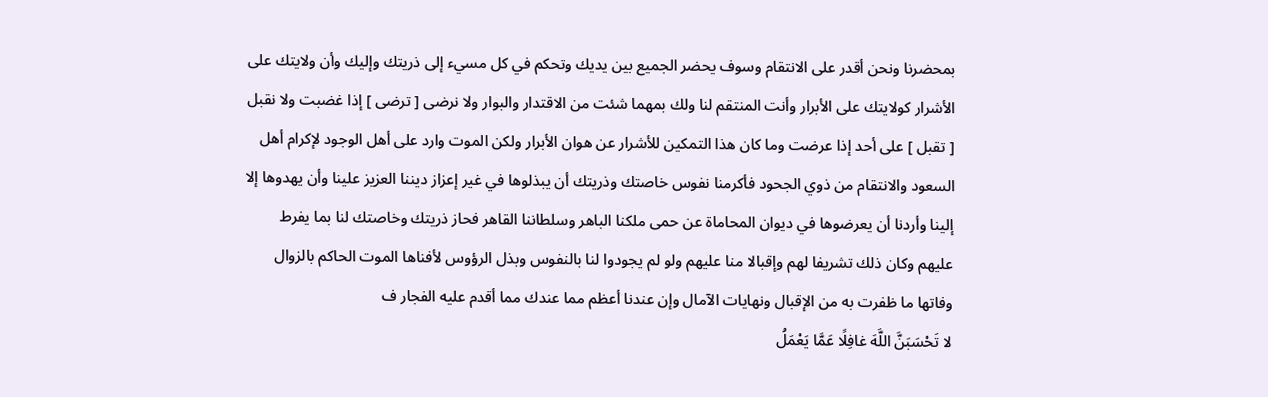بمحضرنا ونحن أقدر على الانتقام وسوف يحضر الجميع بين يديك وتحكم في كل مسيء إلى ذريتك وإليك وأن ولايتك على الأشرار كولايتك على الأبرار وأنت المنتقم لنا ولك بمهما شئت من الاقتدار والبوار ولا نرضى [ ترضى ] إذا غضبت ولا نقبل [ تقبل ] على أحد إذا عرضت وما كان هذا التمكين للأشرار عن هوان الأبرار ولكن الموت وارد على أهل الوجود لإكرام أهل السعود والانتقام من ذوي الجحود فأكرمنا نفوس خاصتك وذريتك أن يبذلوها في غير إعزاز ديننا العزيز علينا وأن يهدوها إلا إلينا وأردنا أن يعرضوها في ديوان المحاماة عن حمى ملكنا الباهر وسلطاننا القاهر فحاز ذريتك وخاصتك لنا بما يفرط عليهم وكان ذلك تشريفا لهم وإقبالا منا عليهم ولو لم يجودوا لنا بالنفوس وبذل الرؤوس لأفناها الموت الحاكم بالزوال وفاتها ما ظفرت به من الإقبال ونهايات الآمال وإن عندنا أعظم مما عندك مما أقدم عليه الفجار ف
لا تَحْسَبَنَّ اللَّهَ غافِلًا عَمَّا يَعْمَلُ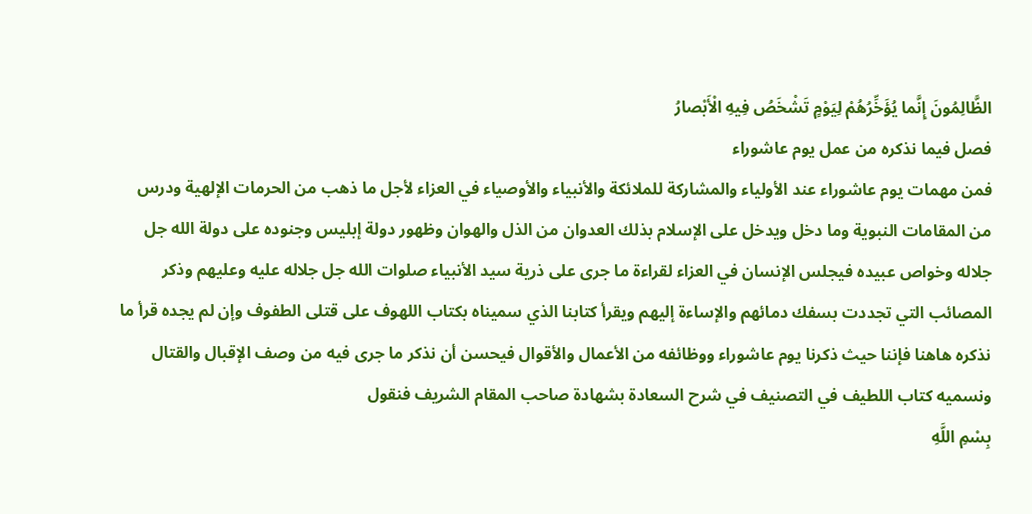الظَّالِمُونَ إِنَّما يُؤَخِّرُهُمْ لِيَوْمٍ تَشْخَصُ فِيهِ الْأَبْصارُ
فصل فيما نذكره من عمل يوم عاشوراء
فمن مهمات يوم عاشوراء عند الأولياء والمشاركة للملائكة والأنبياء والأوصياء في العزاء لأجل ما ذهب من الحرمات الإلهية ودرس من المقامات النبوية وما دخل ويدخل على الإسلام بذلك العدوان من الذل والهوان وظهور دولة إبليس وجنوده على دولة الله جل جلاله وخواص عبيده فيجلس الإنسان في العزاء لقراءة ما جرى على ذرية سيد الأنبياء صلوات الله جل جلاله عليه وعليهم وذكر المصائب التي تجددت بسفك دمائهم والإساءة إليهم ويقرأ كتابنا الذي سميناه بكتاب اللهوف على قتلى الطفوف وإن لم يجده قرأ ما نذكره هاهنا فإننا حيث ذكرنا يوم عاشوراء ووظائفه من الأعمال والأقوال فيحسن أن نذكر ما جرى فيه من وصف الإقبال والقتال ونسميه كتاب اللطيف في التصنيف في شرح السعادة بشهادة صاحب المقام الشريف فنقول
بِسْمِ اللَّهِ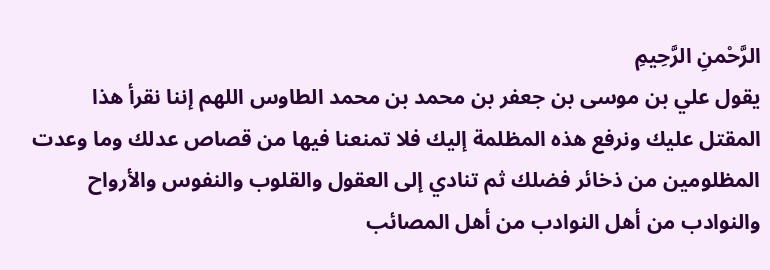الرَّحْمنِ الرَّحِيمِ
يقول علي بن موسى بن جعفر بن محمد بن محمد الطاوس اللهم إننا نقرأ هذا المقتل عليك ونرفع هذه المظلمة إليك فلا تمنعنا فيها من قصاص عدلك وما وعدت المظلومين من ذخائر فضلك ثم تنادي إلى العقول والقلوب والنفوس والأرواح والنوادب من أهل النوادب من أهل المصائب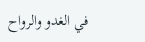في الغدو والرواح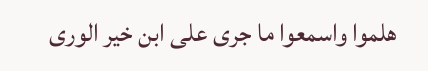هلموا واسمعوا ما جرى على ابن خير الورى